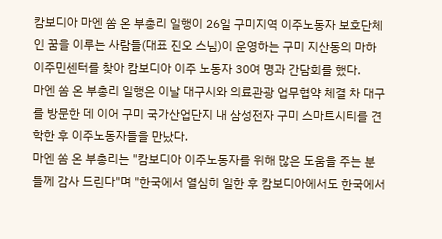캄보디아 마엔 쏨 온 부총리 일행이 26일 구미지역 이주노동자 보호단체인 꿈을 이루는 사람들(대표 진오 스님)이 운영하는 구미 지산동의 마하 이주민센터를 찾아 캄보디아 이주 노동자 30여 명과 간담회를 했다.
마엔 쏨 온 부총리 일행은 이날 대구시와 의료관광 업무협약 체결 차 대구를 방문한 데 이어 구미 국가산업단지 내 삼성전자 구미 스마트시티를 견학한 후 이주노동자들을 만났다.
마엔 쏨 온 부총리는 "캄보디아 이주노동자를 위해 많은 도움을 주는 분들께 감사 드린다"며 "한국에서 열심히 일한 후 캄보디아에서도 한국에서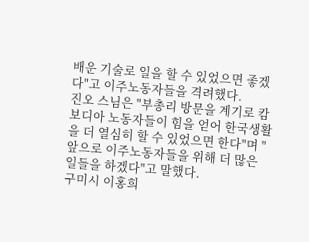배운 기술로 일을 할 수 있었으면 좋겠다"고 이주노동자들을 격려했다.
진오 스님은 "부총리 방문을 계기로 캄보디아 노동자들이 힘을 얻어 한국생활을 더 열심히 할 수 있었으면 한다"며 "앞으로 이주노동자들을 위해 더 많은 일들을 하겠다"고 말했다.
구미시 이홍희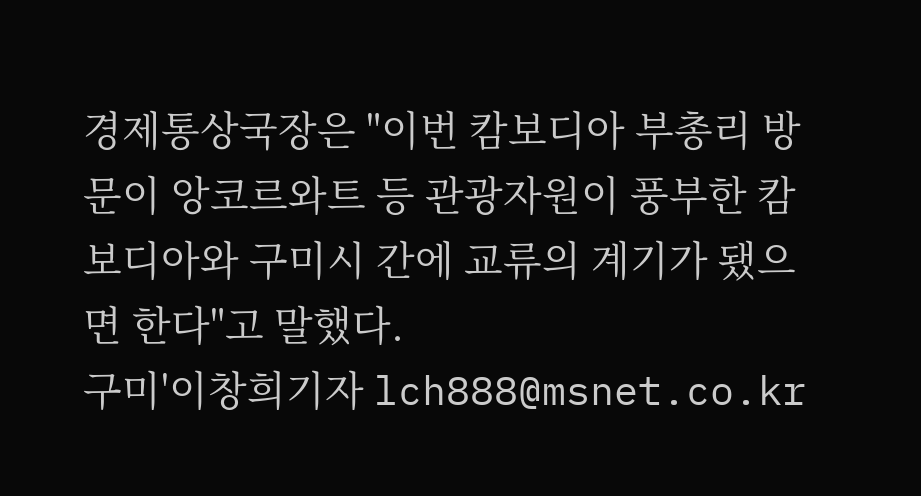경제통상국장은 "이번 캄보디아 부총리 방문이 앙코르와트 등 관광자원이 풍부한 캄보디아와 구미시 간에 교류의 계기가 됐으면 한다"고 말했다.
구미'이창희기자 lch888@msnet.co.kr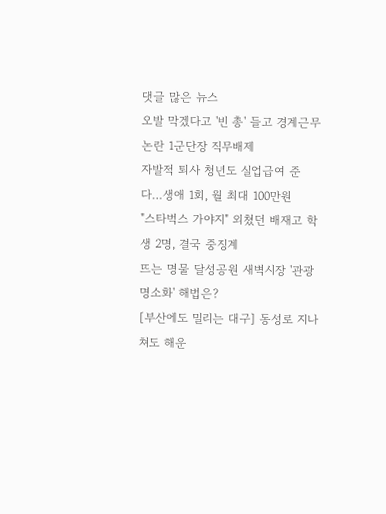댓글 많은 뉴스
오발 막겠다고 '빈 총' 들고 경계근무 논란 1군단장 직무배제
자발적 퇴사 청년도 실업급여 준다…생애 1회, 월 최대 100만원
"스타벅스 가야지" 외쳤던 배재고 학생 2명, 결국 중징계
뜨는 명물 달성공원 새벽시장 '관광 명소화' 해법은?
[부산에도 밀리는 대구] 동성로 지나쳐도 해운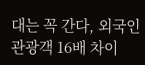대는 꼭 간다, 외국인 관광객 16배 차이